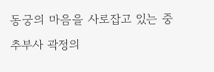동궁의 마음을 사로잡고 있는 중추부사 곽정의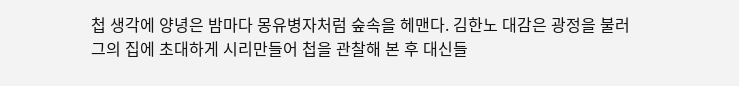첩 생각에 양녕은 밤마다 몽유병자처럼 숲속을 헤맨다. 김한노 대감은 광정을 불러 그의 집에 초대하게 시리만들어 첩을 관찰해 본 후 대신들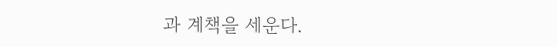과 계책을 세운다.